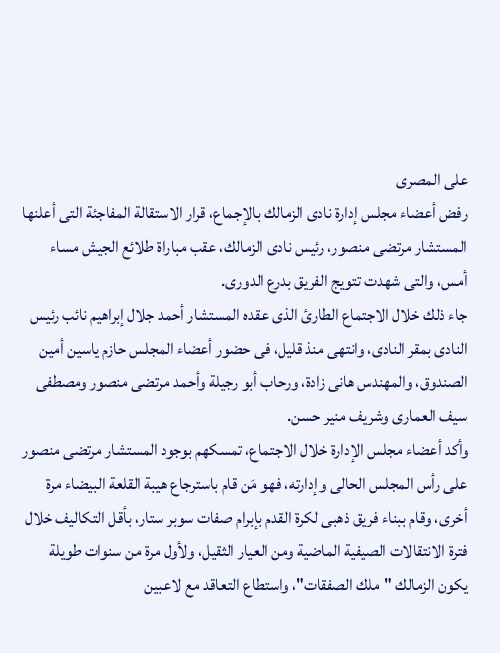على المصرى
رفض أعضاء مجلس إدارة نادى الزمالك بالإجماع، قرار الاستقالة المفاجئة التى أعلنها المستشار مرتضى منصور، رئيس نادى الزمالك، عقب مباراة طلائع الجيش مساء أمس، والتى شهدت تتويج الفريق بدرع الدورى.
جاء ذلك خلال الاجتماع الطارئ الذى عقده المستشار أحمد جلال إبراهيم نائب رئيس النادى بمقر النادى، وانتهى منذ قليل، فى حضور أعضاء المجلس حازم ياسين أمين الصندوق، والمهندس هانى زادة، ورحاب أبو رجيلة وأحمد مرتضى منصور ومصطفى سيف العمارى وشريف منير حسن.
وأكد أعضاء مجلس الإدارة خلال الاجتماع، تمسكهم بوجود المستشار مرتضى منصور على رأس المجلس الحالى وإدارته، فهو مَن قام باسترجاع هيبة القلعة البيضاء مرة أخرى، وقام ببناء فريق ذهبى لكرة القدم بإبرام صفات سوبر ستار، بأقل التكاليف خلال فترة الانتقالات الصيفية الماضية ومن العيار الثقيل، ولأول مرة من سنوات طويلة يكون الزمالك "ملك الصفقات"، واستطاع التعاقد مع لاعبين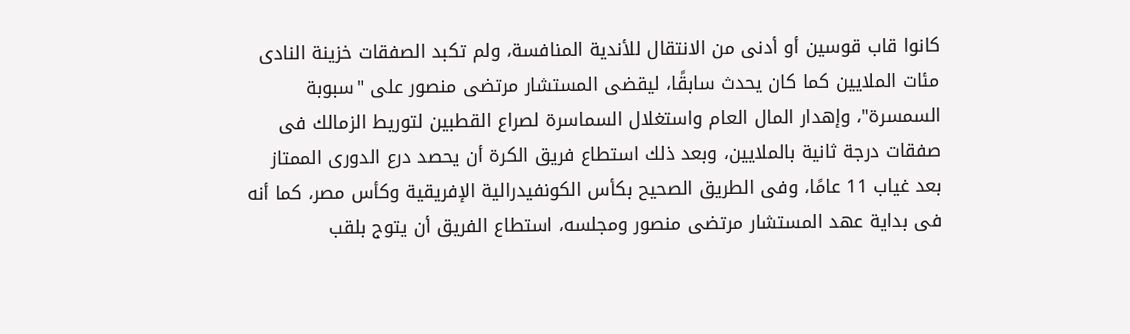كانوا قاب قوسين أو أدنى من الانتقال للأندية المنافسة، ولم تكبد الصفقات خزينة النادى مئات الملايين كما كان يحدث سابقًا، ليقضى المستشار مرتضى منصور على "سبوبة السمسرة"، وإهدار المال العام واستغلال السماسرة لصراع القطبين لتوريط الزمالك فى صفقات درجة ثانية بالملايين، وبعد ذلك استطاع فريق الكرة أن يحصد درع الدورى الممتاز بعد غياب 11 عامًا، وفى الطريق الصحيح بكأس الكونفيدرالية الإفريقية وكأس مصر، كما أنه فى بداية عهد المستشار مرتضى منصور ومجلسه، استطاع الفريق أن يتوج بلقب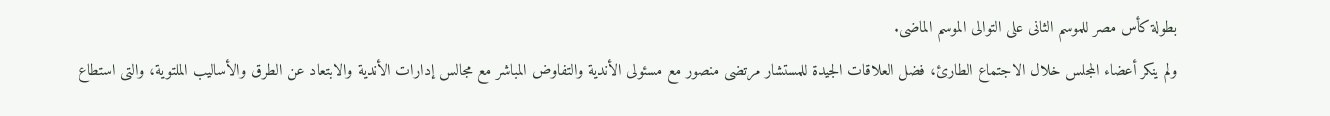بطولة كأس مصر للموسم الثانى على التوالى الموسم الماضى.
ولم ينكر أعضاء المجلس خلال الاجتماع الطارئ، فضل العلاقات الجيدة للمستشار مرتضى منصور مع مسئولى الأندية والتفاوض المباشر مع مجالس إدارات الأندية والابتعاد عن الطرق والأساليب الملتوية، والتى استطاع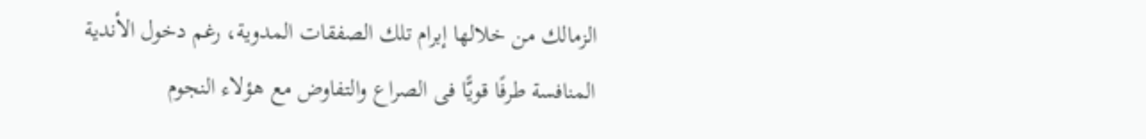الزمالك من خلالها إبرام تلك الصفقات المدوية، رغم دخول الأندية المنافسة طرفًا قويًّا فى الصراع والتفاوض مع هؤلاء النجوم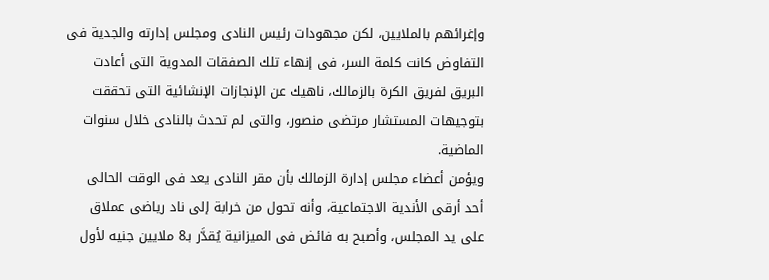وإغرائهم بالملايين، لكن مجهودات رئيس النادى ومجلس إدارته والجدية فى التفاوض كانت كلمة السر، فى إنهاء تلك الصفقات المدوية التى أعادت البريق لفريق الكرة بالزمالك، ناهيك عن الإنجازات الإنشائية التى تحققت بتوجيهات المستشار مرتضى منصور، والتى لم تحدث بالنادى خلال سنوات الماضية.
ويؤمن أعضاء مجلس إدارة الزمالك بأن مقر النادى يعد فى الوقت الحالى أحد أرقى الأندية الاجتماعية، وأنه تحول من خرابة إلى ناد رياضى عملاق على يد المجلس، وأصبح به فائض فى الميزانية يُقدَّر بـ8 ملايين جنيه لأول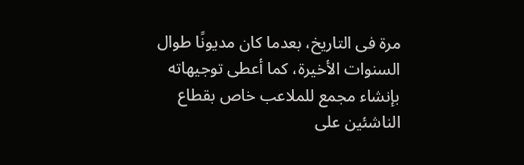مرة فى التاريخ، بعدما كان مديونًا طوال السنوات الأخيرة، كما أعطى توجيهاته بإنشاء مجمع للملاعب خاص بقطاع الناشئين على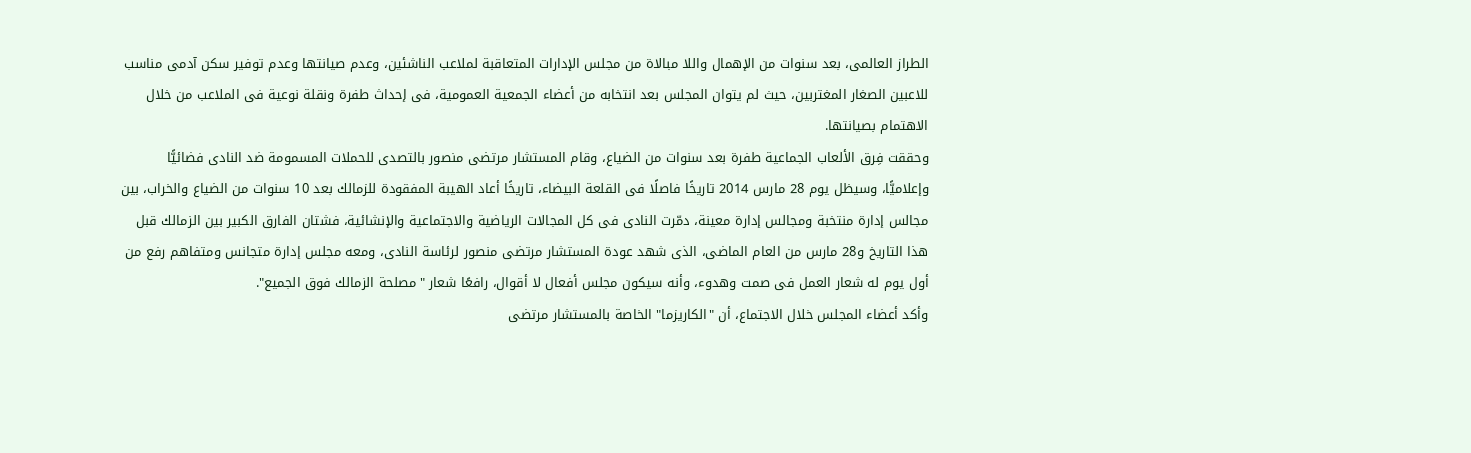الطراز العالمى، بعد سنوات من الإهمال واللا مبالاة من مجلس الإدارات المتعاقبة لملاعب الناشئين، وعدم صيانتها وعدم توفير سكن آدمى مناسب للاعبين الصغار المغتربين، حيث لم يتوان المجلس بعد انتخابه من أعضاء الجمعية العمومية، فى إحداث طفرة ونقلة نوعية فى الملاعب من خلال الاهتمام بصيانتها.
وحققت فِرق الألعاب الجماعية طفرة بعد سنوات من الضياع، وقام المستشار مرتضى منصور بالتصدى للحملات المسمومة ضد النادى فضائيًّا وإعلاميًّا، وسيظل يوم 28 مارس 2014 تاريخًا فاصلًا فى القلعة البيضاء، تاريخًا أعاد الهيبة المفقودة للزمالك بعد 10 سنوات من الضياع والخراب، بين مجالس إدارة منتخبة ومجالس إدارة معينة، دمّرت النادى فى كل المجالات الرياضية والاجتماعية والإنشائية، فشتان الفارق الكبير بين الزمالك قبل هذا التاريخ و28 مارس من العام الماضى، الذى شهد عودة المستشار مرتضى منصور لرئاسة النادى، ومعه مجلس إدارة متجانس ومتفاهم رفع من أول يوم له شعار العمل فى صمت وهدوء، وأنه سيكون مجلس أفعال لا أقوال، رافعًا شعار "مصلحة الزمالك فوق الجميع".
وأكد أعضاء المجلس خلال الاجتماع، أن "الكاريزما" الخاصة بالمستشار مرتضى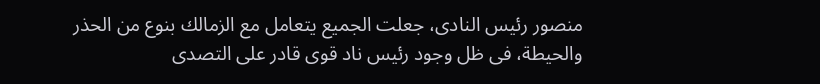منصور رئيس النادى، جعلت الجميع يتعامل مع الزمالك بنوع من الحذر والحيطة، فى ظل وجود رئيس ناد قوى قادر على التصدى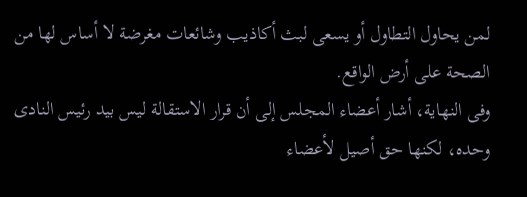لمن يحاول التطاول أو يسعى لبث أكاذيب وشائعات مغرضة لا أساس لها من الصحة على أرض الواقع.
وفى النهاية، أشار أعضاء المجلس إلى أن قرار الاستقالة ليس بيد رئيس النادى وحده، لكنها حق أصيل لأعضاء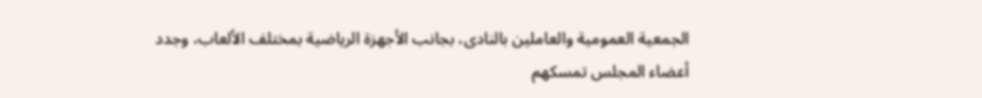الجمعية العمومية والعاملين بالنادى، بجانب الأجهزة الرياضية بمختلف الألعاب، وجدد أعضاء المجلس تمسكهم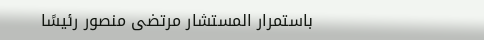باستمرار المستشار مرتضى منصور رئيسًا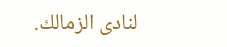لنادى الزمالك.